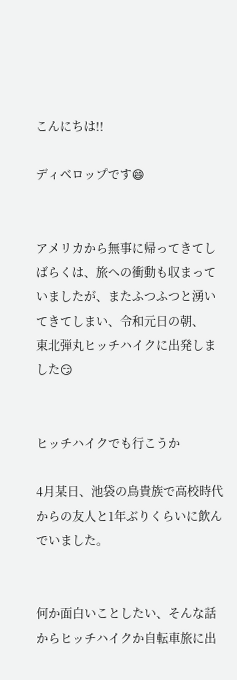こんにちは!!

ディベロップです😄


アメリカから無事に帰ってきてしばらくは、旅への衝動も収まっていましたが、またふつふつと湧いてきてしまい、令和元日の朝、
東北弾丸ヒッチハイクに出発しました😏


ヒッチハイクでも行こうか

4月某日、池袋の鳥貴族で高校時代からの友人と1年ぶりくらいに飲んでいました。


何か面白いことしたい、そんな話からヒッチハイクか自転車旅に出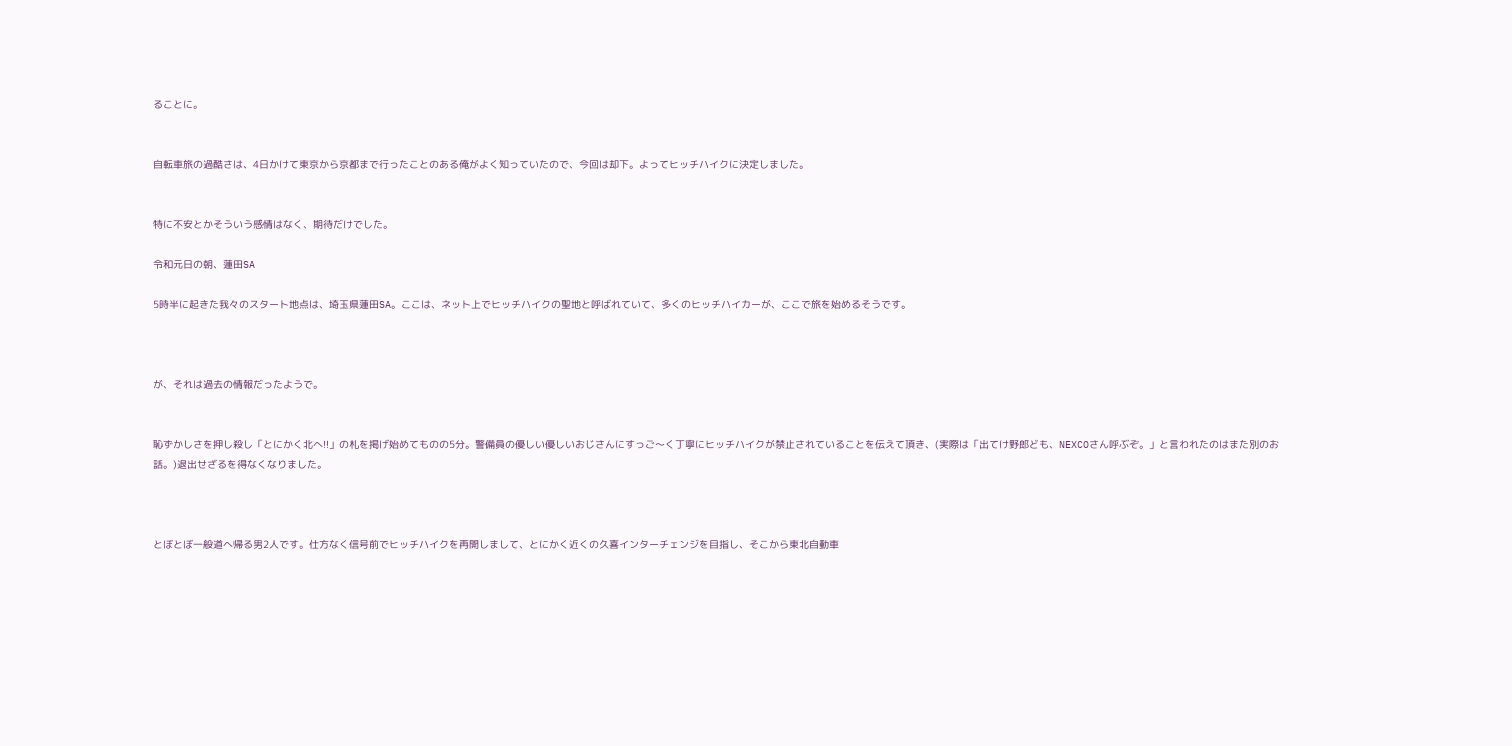ることに。


自転車旅の過酷さは、4日かけて東京から京都まで行ったことのある俺がよく知っていたので、今回は却下。よってヒッチハイクに決定しました。


特に不安とかそういう感情はなく、期待だけでした。

令和元日の朝、蓮田SA

5時半に起きた我々のスタート地点は、埼玉県蓮田SA。ここは、ネット上でヒッチハイクの聖地と呼ばれていて、多くのヒッチハイカーが、ここで旅を始めるそうです。



が、それは過去の情報だったようで。


恥ずかしさを押し殺し「とにかく北へ!!」の札を掲げ始めてものの5分。警備員の優しい優しいおじさんにすっご〜く丁寧にヒッチハイクが禁止されていることを伝えて頂き、(実際は「出てけ野郎ども、NEXCOさん呼ぶぞ。」と言われたのはまた別のお話。)退出せざるを得なくなりました。



とぼとぼ一般道へ帰る男2人です。仕方なく信号前でヒッチハイクを再開しまして、とにかく近くの久喜インターチェンジを目指し、そこから東北自動車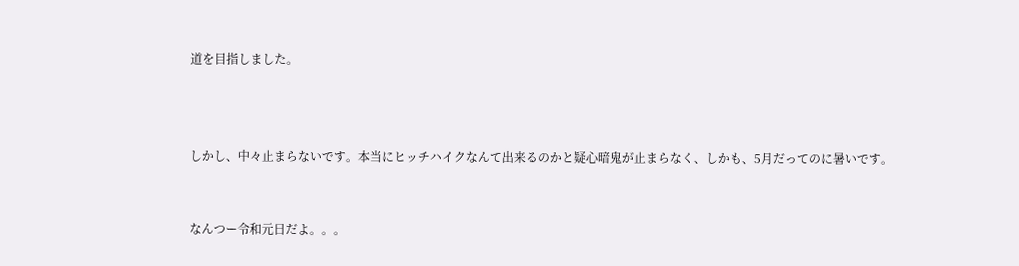道を目指しました。



しかし、中々止まらないです。本当にヒッチハイクなんて出来るのかと疑心暗鬼が止まらなく、しかも、5月だってのに暑いです。


なんつー令和元日だよ。。。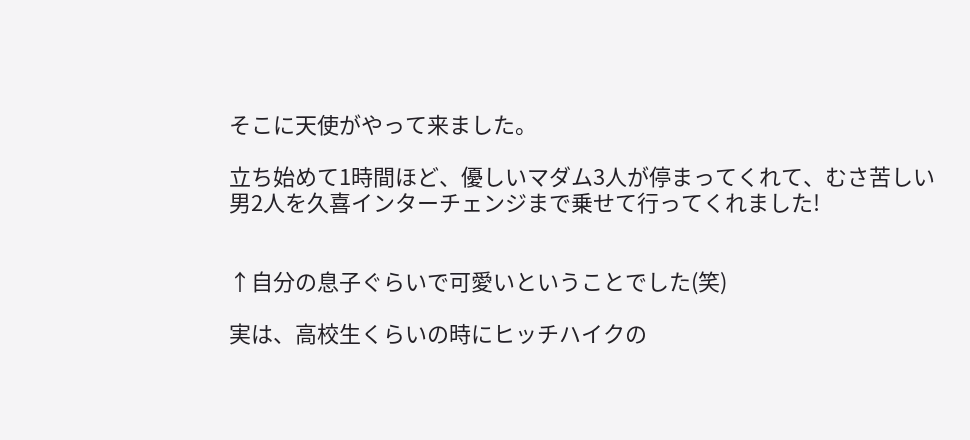そこに天使がやって来ました。

立ち始めて1時間ほど、優しいマダム3人が停まってくれて、むさ苦しい男2人を久喜インターチェンジまで乗せて行ってくれました!


↑自分の息子ぐらいで可愛いということでした(笑)

実は、高校生くらいの時にヒッチハイクの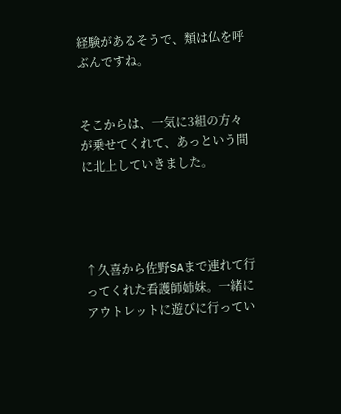経験があるそうで、類は仏を呼ぶんですね。


そこからは、一気に3組の方々が乗せてくれて、あっという間に北上していきました。




↑久喜から佐野SAまで連れて行ってくれた看護師姉妹。一緒にアウトレットに遊びに行ってい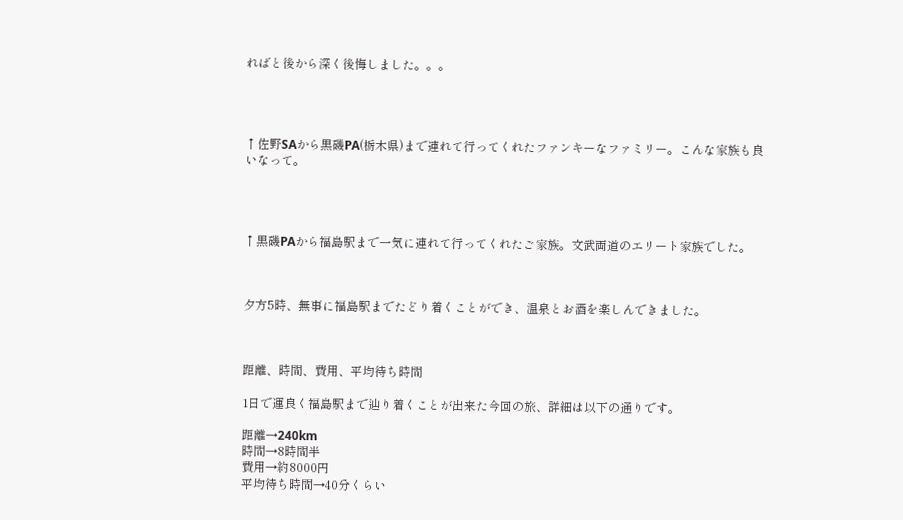ればと後から深く後悔しました。。。




↑佐野SAから黒磯PA(栃木県)まで連れて行ってくれたファンキーなファミリー。こんな家族も良いなって。




↑黒磯PAから福島駅まで一気に連れて行ってくれたご家族。文武両道のエリート家族でした。



夕方5時、無事に福島駅までたどり着くことができ、温泉とお酒を楽しんできました。



距離、時間、費用、平均待ち時間

1日で運良く福島駅まで辿り着くことが出来た今回の旅、詳細は以下の通りです。

距離→240km
時間→8時間半
費用→約8000円
平均待ち時間→40分くらい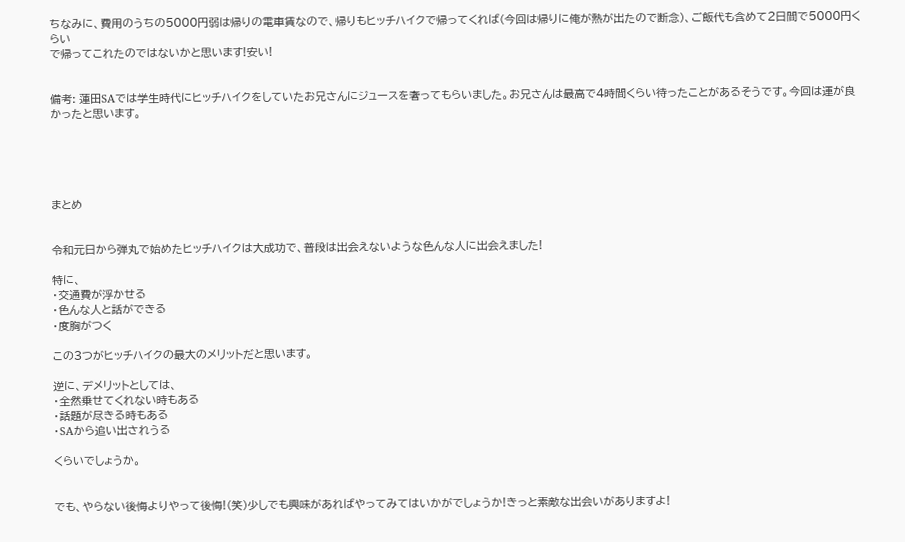ちなみに、費用のうちの5000円弱は帰りの電車賃なので、帰りもヒッチハイクで帰ってくれば(今回は帰りに俺が熱が出たので断念)、ご飯代も含めて2日間で5000円くらい
で帰ってこれたのではないかと思います!安い!


備考: 蓮田SAでは学生時代にヒッチハイクをしていたお兄さんにジュースを奢ってもらいました。お兄さんは最高で4時間くらい待ったことがあるそうです。今回は運が良かったと思います。





まとめ


令和元日から弾丸で始めたヒッチハイクは大成功で、普段は出会えないような色んな人に出会えました!

特に、
・交通費が浮かせる
・色んな人と話ができる
・度胸がつく

この3つがヒッチハイクの最大のメリットだと思います。

逆に、デメリットとしては、
・全然乗せてくれない時もある
・話題が尽きる時もある
・SAから追い出されうる

くらいでしょうか。


でも、やらない後悔よりやって後悔!(笑)少しでも興味があればやってみてはいかがでしょうか!きっと素敵な出会いがありますよ!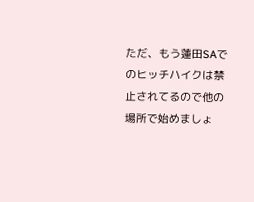ただ、もう蓮田SAでのヒッチハイクは禁止されてるので他の場所で始めましょ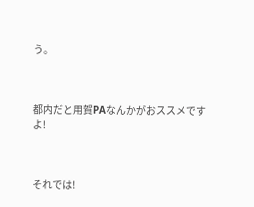う。



都内だと用賀PAなんかがおススメですよ!



それでは!